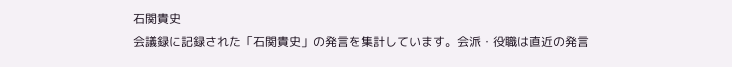石関貴史
会議録に記録された「石関貴史」の発言を集計しています。会派・役職は直近の発言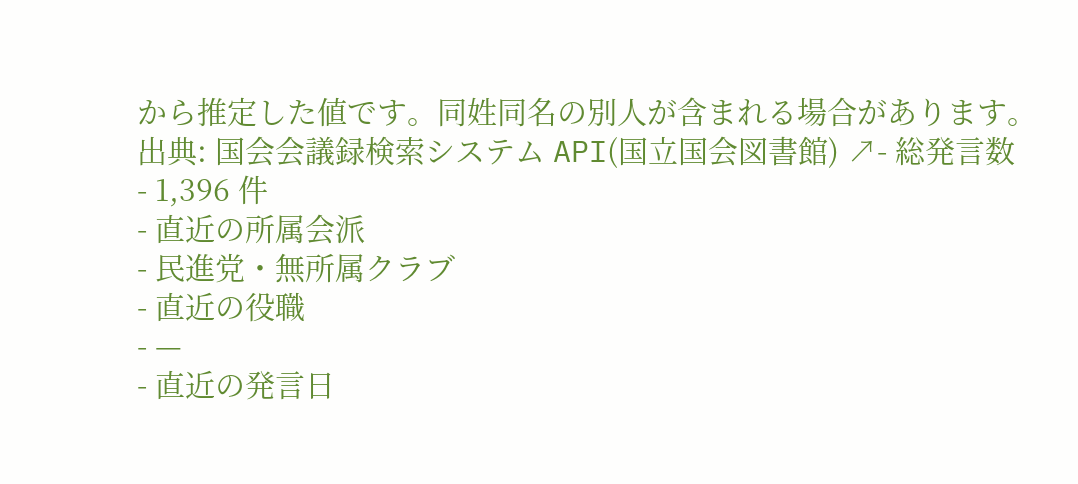から推定した値です。同姓同名の別人が含まれる場合があります。
出典: 国会会議録検索システム API(国立国会図書館) ↗- 総発言数
- 1,396 件
- 直近の所属会派
- 民進党・無所属クラブ
- 直近の役職
- —
- 直近の発言日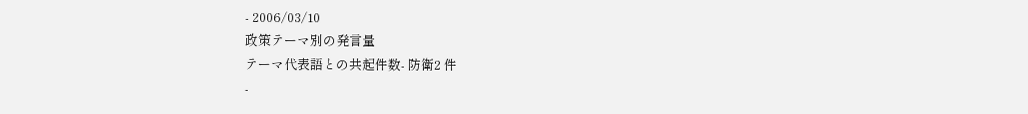- 2006/03/10
政策テーマ別の発言量
テーマ代表語との共起件数- 防衛2 件
-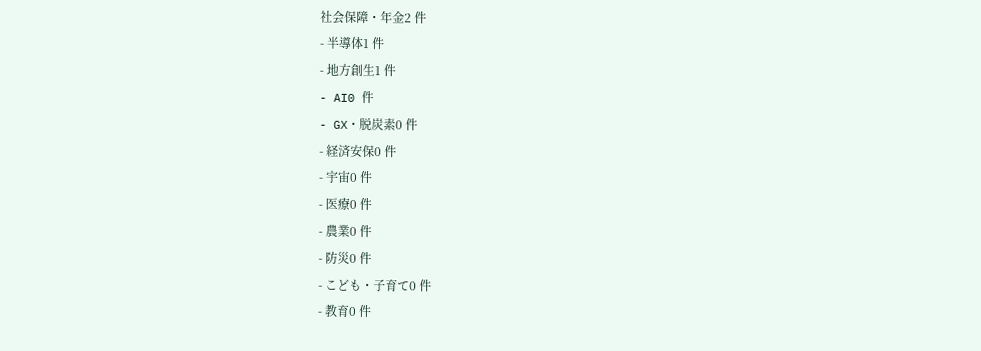社会保障・年金2 件
- 半導体1 件
- 地方創生1 件
- AI0 件
- GX・脱炭素0 件
- 経済安保0 件
- 宇宙0 件
- 医療0 件
- 農業0 件
- 防災0 件
- こども・子育て0 件
- 教育0 件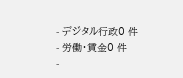- デジタル行政0 件
- 労働・賃金0 件
-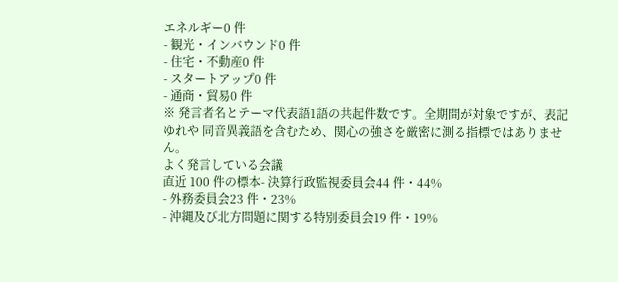エネルギー0 件
- 観光・インバウンド0 件
- 住宅・不動産0 件
- スタートアップ0 件
- 通商・貿易0 件
※ 発言者名とテーマ代表語1語の共起件数です。全期間が対象ですが、表記ゆれや 同音異義語を含むため、関心の強さを厳密に測る指標ではありません。
よく発言している会議
直近 100 件の標本- 決算行政監視委員会44 件・44%
- 外務委員会23 件・23%
- 沖縄及び北方問題に関する特別委員会19 件・19%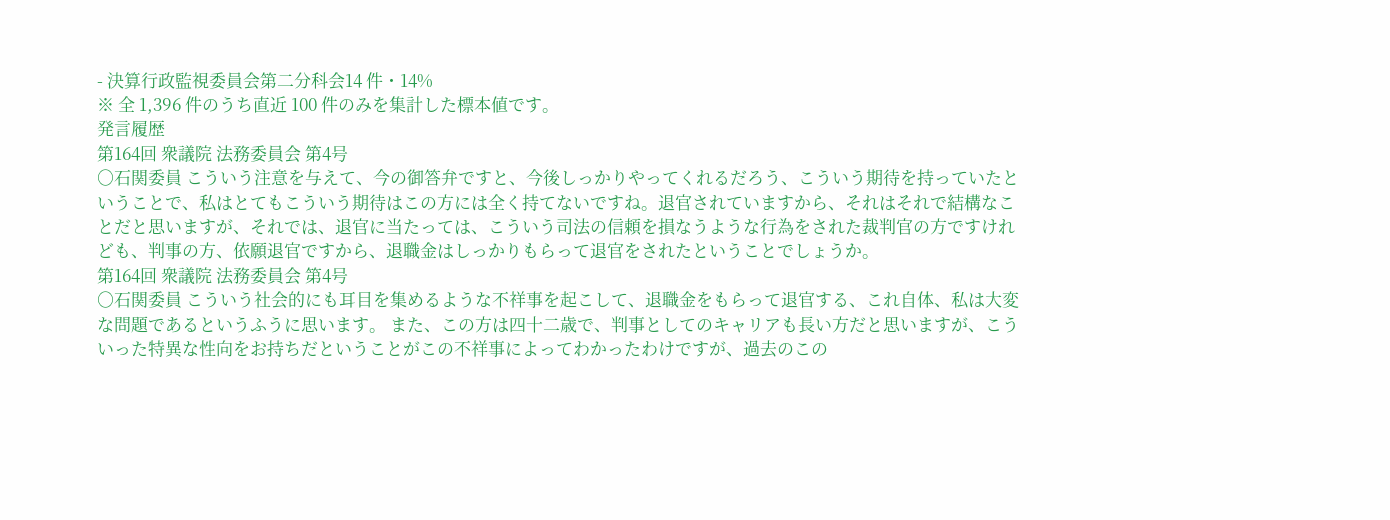- 決算行政監視委員会第二分科会14 件・14%
※ 全 1,396 件のうち直近 100 件のみを集計した標本値です。
発言履歴
第164回 衆議院 法務委員会 第4号
○石関委員 こういう注意を与えて、今の御答弁ですと、今後しっかりやってくれるだろう、こういう期待を持っていたということで、私はとてもこういう期待はこの方には全く持てないですね。退官されていますから、それはそれで結構なことだと思いますが、それでは、退官に当たっては、こういう司法の信頼を損なうような行為をされた裁判官の方ですけれども、判事の方、依願退官ですから、退職金はしっかりもらって退官をされたということでしょうか。
第164回 衆議院 法務委員会 第4号
○石関委員 こういう社会的にも耳目を集めるような不祥事を起こして、退職金をもらって退官する、これ自体、私は大変な問題であるというふうに思います。 また、この方は四十二歳で、判事としてのキャリアも長い方だと思いますが、こういった特異な性向をお持ちだということがこの不祥事によってわかったわけですが、過去のこの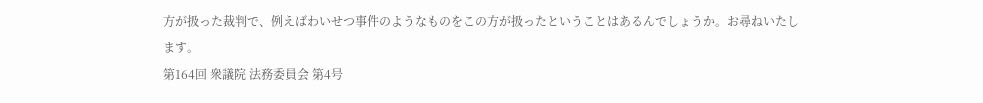方が扱った裁判で、例えばわいせつ事件のようなものをこの方が扱ったということはあるんでしょうか。お尋ねいたします。
第164回 衆議院 法務委員会 第4号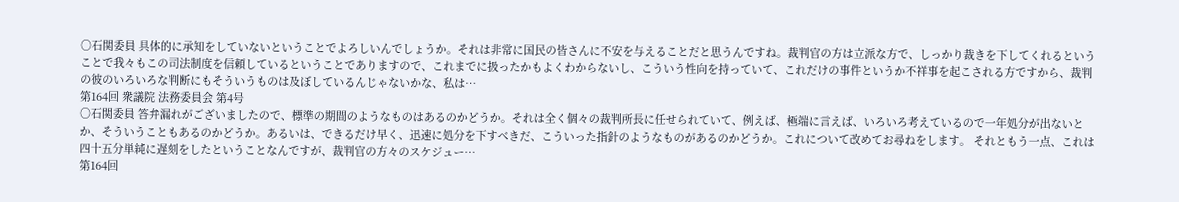○石関委員 具体的に承知をしていないということでよろしいんでしょうか。それは非常に国民の皆さんに不安を与えることだと思うんですね。裁判官の方は立派な方で、しっかり裁きを下してくれるということで我々もこの司法制度を信頼しているということでありますので、これまでに扱ったかもよくわからないし、こういう性向を持っていて、これだけの事件というか不祥事を起こされる方ですから、裁判の彼のいろいろな判断にもそういうものは及ぼしているんじゃないかな、私は…
第164回 衆議院 法務委員会 第4号
○石関委員 答弁漏れがございましたので、標準の期間のようなものはあるのかどうか。それは全く個々の裁判所長に任せられていて、例えば、極端に言えば、いろいろ考えているので一年処分が出ないとか、そういうこともあるのかどうか。あるいは、できるだけ早く、迅速に処分を下すべきだ、こういった指針のようなものがあるのかどうか。これについて改めてお尋ねをします。 それともう一点、これは四十五分単純に遅刻をしたということなんですが、裁判官の方々のスケジュー…
第164回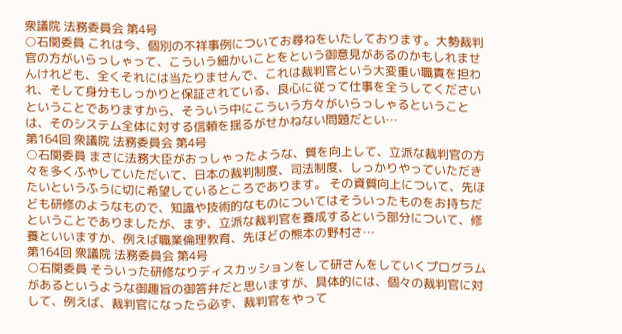衆議院 法務委員会 第4号
○石関委員 これは今、個別の不祥事例についてお尋ねをいたしております。大勢裁判官の方がいらっしゃって、こういう細かいことをという御意見があるのかもしれませんけれども、全くそれには当たりませんで、これは裁判官という大変重い職責を担われ、そして身分もしっかりと保証されている、良心に従って仕事を全うしてくださいということでありますから、そういう中にこういう方々がいらっしゃるということは、そのシステム全体に対する信頼を揺るがせかねない問題だとい…
第164回 衆議院 法務委員会 第4号
○石関委員 まさに法務大臣がおっしゃったような、質を向上して、立派な裁判官の方々を多くふやしていただいて、日本の裁判制度、司法制度、しっかりやっていただきたいというふうに切に希望しているところであります。 その資質向上について、先ほども研修のようなもので、知識や技術的なものについてはそういったものをお持ちだということでありましたが、まず、立派な裁判官を養成するという部分について、修養といいますか、例えば職業倫理教育、先ほどの熊本の野村さ…
第164回 衆議院 法務委員会 第4号
○石関委員 そういった研修なりディスカッションをして研さんをしていくプログラムがあるというような御趣旨の御答弁だと思いますが、具体的には、個々の裁判官に対して、例えば、裁判官になったら必ず、裁判官をやって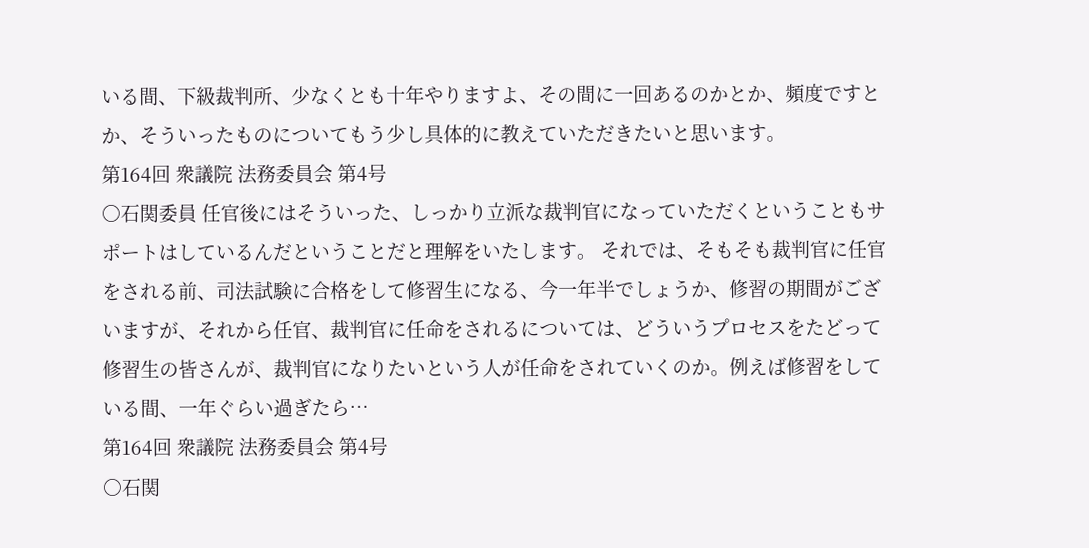いる間、下級裁判所、少なくとも十年やりますよ、その間に一回あるのかとか、頻度ですとか、そういったものについてもう少し具体的に教えていただきたいと思います。
第164回 衆議院 法務委員会 第4号
○石関委員 任官後にはそういった、しっかり立派な裁判官になっていただくということもサポートはしているんだということだと理解をいたします。 それでは、そもそも裁判官に任官をされる前、司法試験に合格をして修習生になる、今一年半でしょうか、修習の期間がございますが、それから任官、裁判官に任命をされるについては、どういうプロセスをたどって修習生の皆さんが、裁判官になりたいという人が任命をされていくのか。例えば修習をしている間、一年ぐらい過ぎたら…
第164回 衆議院 法務委員会 第4号
○石関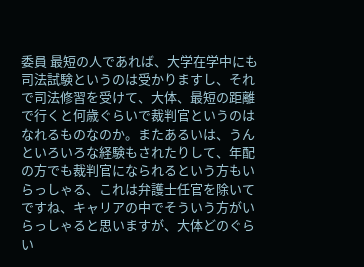委員 最短の人であれば、大学在学中にも司法試験というのは受かりますし、それで司法修習を受けて、大体、最短の距離で行くと何歳ぐらいで裁判官というのはなれるものなのか。またあるいは、うんといろいろな経験もされたりして、年配の方でも裁判官になられるという方もいらっしゃる、これは弁護士任官を除いてですね、キャリアの中でそういう方がいらっしゃると思いますが、大体どのぐらい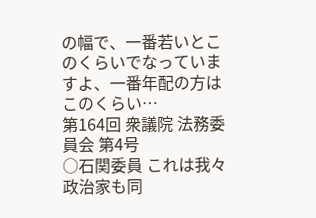の幅で、一番若いとこのくらいでなっていますよ、一番年配の方はこのくらい…
第164回 衆議院 法務委員会 第4号
○石関委員 これは我々政治家も同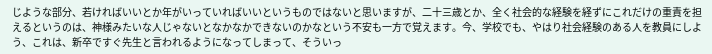じような部分、若ければいいとか年がいっていればいいというものではないと思いますが、二十三歳とか、全く社会的な経験を経ずにこれだけの重責を担えるというのは、神様みたいな人じゃないとなかなかできないのかなという不安も一方で覚えます。今、学校でも、やはり社会経験のある人を教員にしよう、これは、新卒ですぐ先生と言われるようになってしまって、そういっ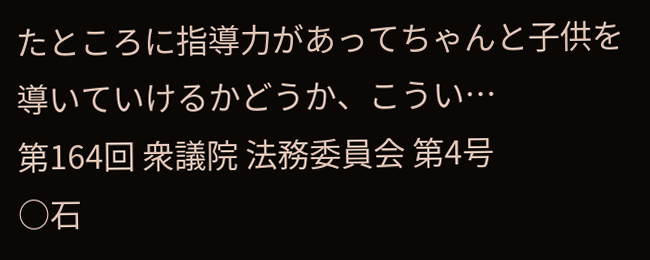たところに指導力があってちゃんと子供を導いていけるかどうか、こうい…
第164回 衆議院 法務委員会 第4号
○石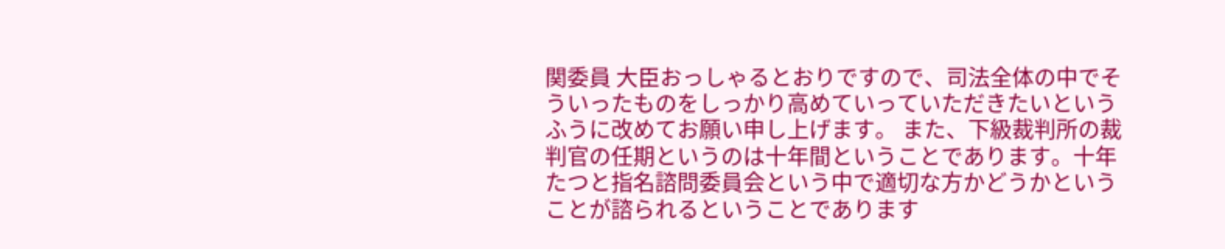関委員 大臣おっしゃるとおりですので、司法全体の中でそういったものをしっかり高めていっていただきたいというふうに改めてお願い申し上げます。 また、下級裁判所の裁判官の任期というのは十年間ということであります。十年たつと指名諮問委員会という中で適切な方かどうかということが諮られるということであります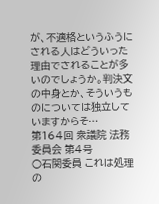が、不適格というふうにされる人はどういった理由でされることが多いのでしょうか。判決文の中身とか、そういうものについては独立していますからそ…
第164回 衆議院 法務委員会 第4号
○石関委員 これは処理の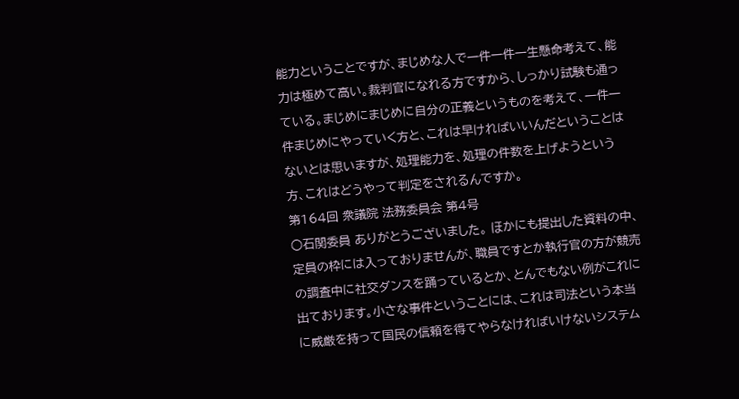能力ということですが、まじめな人で一件一件一生懸命考えて、能力は極めて高い。裁判官になれる方ですから、しっかり試験も通っている。まじめにまじめに自分の正義というものを考えて、一件一件まじめにやっていく方と、これは早ければいいんだということはないとは思いますが、処理能力を、処理の件数を上げようという方、これはどうやって判定をされるんですか。
第164回 衆議院 法務委員会 第4号
○石関委員 ありがとうございました。 ほかにも提出した資料の中、定員の枠には入っておりませんが、職員ですとか執行官の方が競売の調査中に社交ダンスを踊っているとか、とんでもない例がこれに出ております。小さな事件ということには、これは司法という本当に威厳を持って国民の信頼を得てやらなければいけないシステム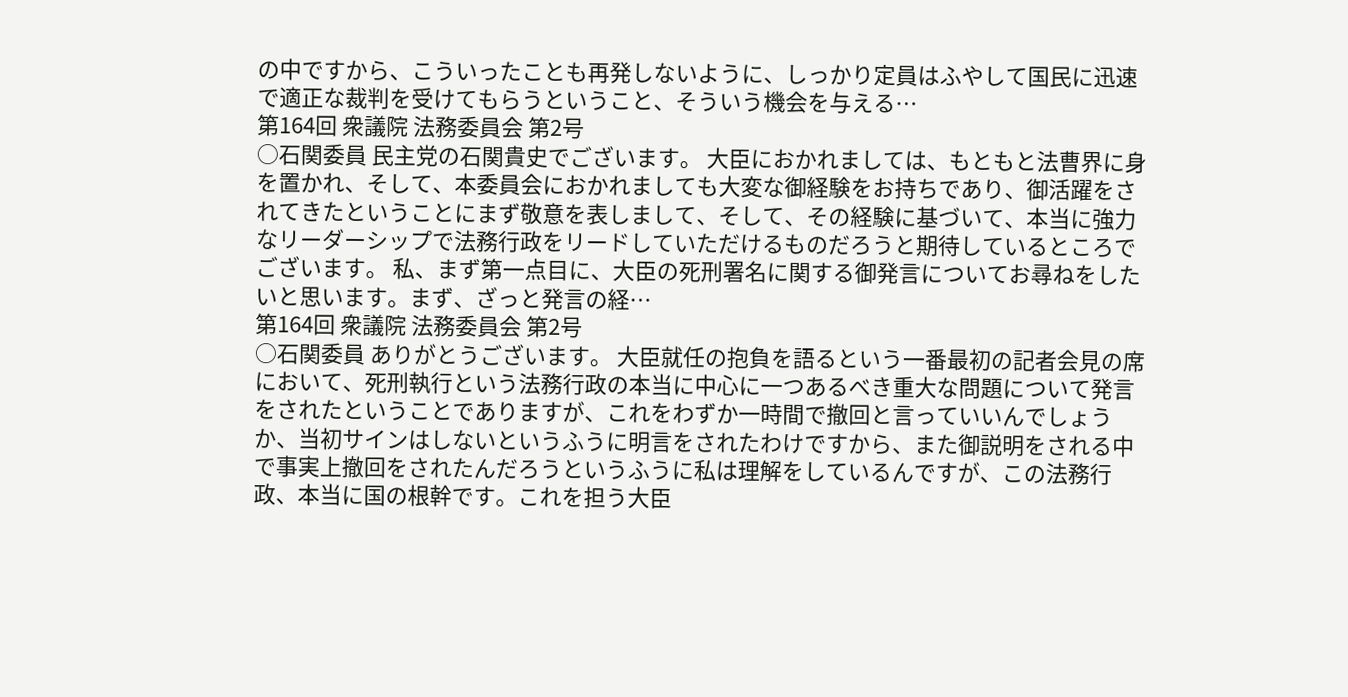の中ですから、こういったことも再発しないように、しっかり定員はふやして国民に迅速で適正な裁判を受けてもらうということ、そういう機会を与える…
第164回 衆議院 法務委員会 第2号
○石関委員 民主党の石関貴史でございます。 大臣におかれましては、もともと法曹界に身を置かれ、そして、本委員会におかれましても大変な御経験をお持ちであり、御活躍をされてきたということにまず敬意を表しまして、そして、その経験に基づいて、本当に強力なリーダーシップで法務行政をリードしていただけるものだろうと期待しているところでございます。 私、まず第一点目に、大臣の死刑署名に関する御発言についてお尋ねをしたいと思います。まず、ざっと発言の経…
第164回 衆議院 法務委員会 第2号
○石関委員 ありがとうございます。 大臣就任の抱負を語るという一番最初の記者会見の席において、死刑執行という法務行政の本当に中心に一つあるべき重大な問題について発言をされたということでありますが、これをわずか一時間で撤回と言っていいんでしょうか、当初サインはしないというふうに明言をされたわけですから、また御説明をされる中で事実上撤回をされたんだろうというふうに私は理解をしているんですが、この法務行政、本当に国の根幹です。これを担う大臣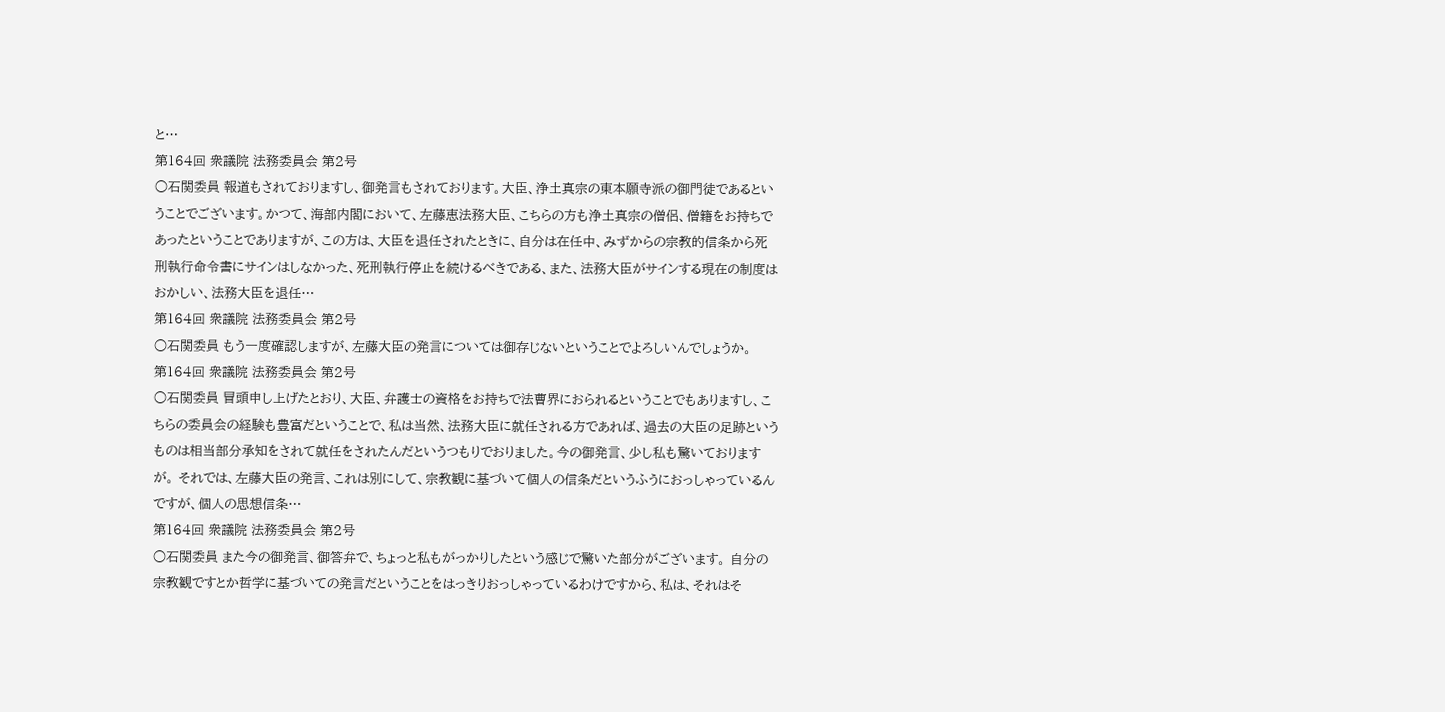と…
第164回 衆議院 法務委員会 第2号
○石関委員 報道もされておりますし、御発言もされております。大臣、浄土真宗の東本願寺派の御門徒であるということでございます。かつて、海部内閣において、左藤恵法務大臣、こちらの方も浄土真宗の僧侶、僧籍をお持ちであったということでありますが、この方は、大臣を退任されたときに、自分は在任中、みずからの宗教的信条から死刑執行命令書にサインはしなかった、死刑執行停止を続けるべきである、また、法務大臣がサインする現在の制度はおかしい、法務大臣を退任…
第164回 衆議院 法務委員会 第2号
○石関委員 もう一度確認しますが、左藤大臣の発言については御存じないということでよろしいんでしょうか。
第164回 衆議院 法務委員会 第2号
○石関委員 冒頭申し上げたとおり、大臣、弁護士の資格をお持ちで法曹界におられるということでもありますし、こちらの委員会の経験も豊富だということで、私は当然、法務大臣に就任される方であれば、過去の大臣の足跡というものは相当部分承知をされて就任をされたんだというつもりでおりました。今の御発言、少し私も驚いておりますが。 それでは、左藤大臣の発言、これは別にして、宗教観に基づいて個人の信条だというふうにおっしゃっているんですが、個人の思想信条…
第164回 衆議院 法務委員会 第2号
○石関委員 また今の御発言、御答弁で、ちょっと私もがっかりしたという感じで驚いた部分がございます。 自分の宗教観ですとか哲学に基づいての発言だということをはっきりおっしゃっているわけですから、私は、それはそ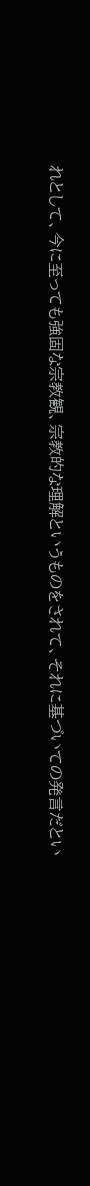れとして、今に至っても強固な宗教観、宗教的な理解というものをされて、それに基づいての発言だとい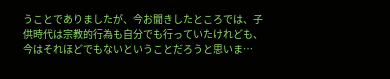うことでありましたが、今お聞きしたところでは、子供時代は宗教的行為も自分でも行っていたけれども、今はそれほどでもないということだろうと思いま…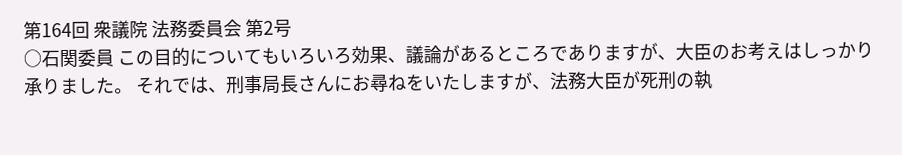第164回 衆議院 法務委員会 第2号
○石関委員 この目的についてもいろいろ効果、議論があるところでありますが、大臣のお考えはしっかり承りました。 それでは、刑事局長さんにお尋ねをいたしますが、法務大臣が死刑の執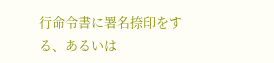行命令書に署名捺印をする、あるいは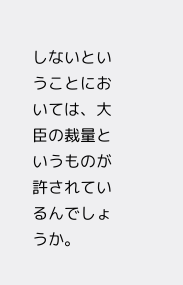しないということにおいては、大臣の裁量というものが許されているんでしょうか。